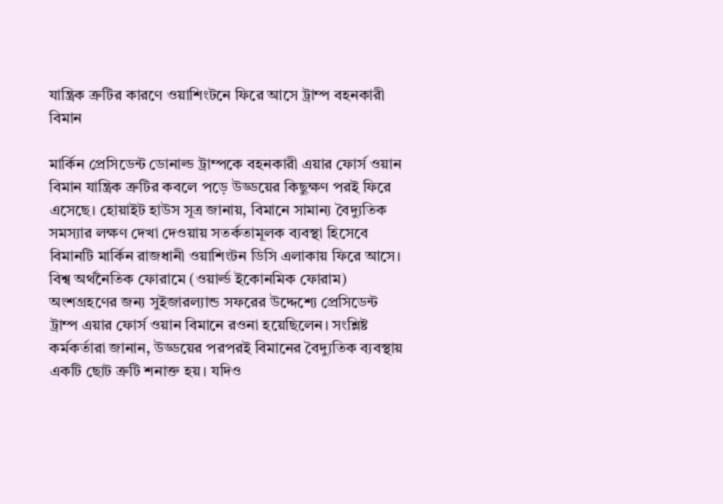যান্ত্রিক ত্রুটির কারণে ওয়াশিংটনে ফিরে আসে ট্রাম্প বহনকারী বিমান

মার্কিন প্রেসিডেন্ট ডোনাল্ড ট্রাম্পকে বহনকারী এয়ার ফোর্স ওয়ান বিমান যান্ত্রিক ত্রুটির কবলে পড়ে উড্ডয়ের কিছুক্ষণ পরই ফিরে এসেছে। হোয়াইট হাউস সূত্র জানায়, বিমানে সামান্য বৈদ্যুতিক সমস্যার লক্ষণ দেখা দেওয়ায় সতর্কতামূলক ব্যবস্থা হিসেবে বিমানটি মার্কিন রাজধানী ওয়াশিংটন ডিসি এলাকায় ফিরে আসে।
বিশ্ব অর্থনৈতিক ফোরামে (ওয়ার্ল্ড ইকোনমিক ফোরাম) অংশগ্রহণের জন্য সুইজারল্যান্ড সফরের উদ্দেশ্যে প্রেসিডেন্ট ট্রাম্প এয়ার ফোর্স ওয়ান বিমানে রওনা হয়েছিলেন। সংশ্লিষ্ট কর্মকর্তারা জানান, উড্ডয়ের পরপরই বিমানের বৈদ্যুতিক ব্যবস্থায় একটি ছোট ত্রুটি শনাক্ত হয়। যদিও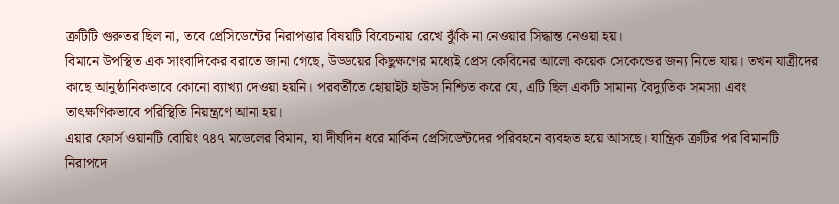ত্রুটিটি গুরুতর ছিল না, তবে প্রেসিডেন্টের নিরাপত্তার বিষয়টি বিবেচনায় রেখে ঝুঁকি না নেওয়ার সিদ্ধান্ত নেওয়া হয়।
বিমানে উপস্থিত এক সাংবাদিকের বরাতে জানা গেছে, উড্ডয়ের কিছুক্ষণের মধ্যেই প্রেস কেবিনের আলো কয়েক সেকেন্ডের জন্য নিভে যায়। তখন যাত্রীদের কাছে আনুষ্ঠানিকভাবে কোনো ব্যাখ্যা দেওয়া হয়নি। পরবর্তীতে হোয়াইট হাউস নিশ্চিত করে যে, এটি ছিল একটি সামান্য বৈদ্যুতিক সমস্যা এবং তাৎক্ষণিকভাবে পরিস্থিতি নিয়ন্ত্রণে আনা হয়।
এয়ার ফোর্স ওয়ানটি বোয়িং ৭৪৭ মডেলের বিমান, যা দীর্ঘদিন ধরে মার্কিন প্রেসিডেন্টদের পরিবহনে ব্যবহৃত হয়ে আসছে। যান্ত্রিক ত্রুটির পর বিমানটি নিরাপদে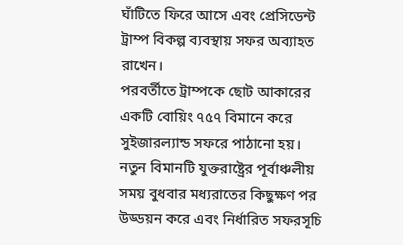ঘাঁটিতে ফিরে আসে এবং প্রেসিডেন্ট ট্রাম্প বিকল্প ব্যবস্থায় সফর অব্যাহত রাখেন।
পরবর্তীতে ট্রাম্পকে ছোট আকারের একটি বোয়িং ৭৫৭ বিমানে করে সুইজারল্যান্ড সফরে পাঠানো হয়। নতুন বিমানটি যুক্তরাষ্ট্রের পূর্বাঞ্চলীয় সময় বুধবার মধ্যরাতের কিছুক্ষণ পর উড্ডয়ন করে এবং নির্ধারিত সফরসূচি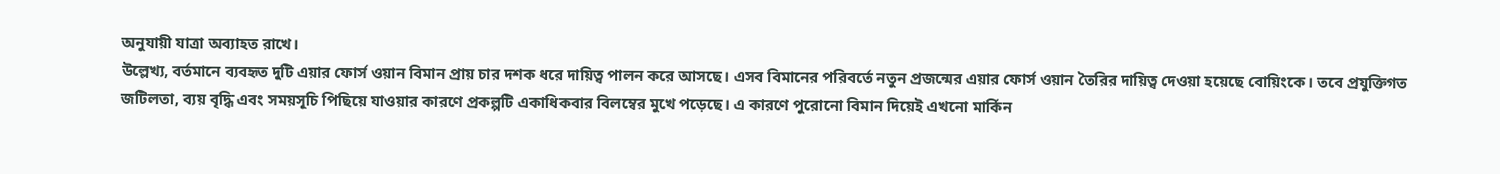অনুযায়ী যাত্রা অব্যাহত রাখে।
উল্লেখ্য, বর্তমানে ব্যবহৃত দুটি এয়ার ফোর্স ওয়ান বিমান প্রায় চার দশক ধরে দায়িত্ব পালন করে আসছে। এসব বিমানের পরিবর্তে নতুন প্রজন্মের এয়ার ফোর্স ওয়ান তৈরির দায়িত্ব দেওয়া হয়েছে বোয়িংকে। তবে প্রযুক্তিগত জটিলতা, ব্যয় বৃদ্ধি এবং সময়সূচি পিছিয়ে যাওয়ার কারণে প্রকল্পটি একাধিকবার বিলম্বের মুখে পড়েছে। এ কারণে পুরোনো বিমান দিয়েই এখনো মার্কিন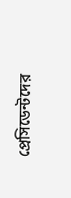প্রেসিডেন্টদের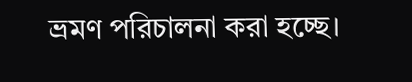ভ্রমণ পরিচালনা করা হচ্ছে।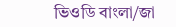ভিওডি বাংলা/জা